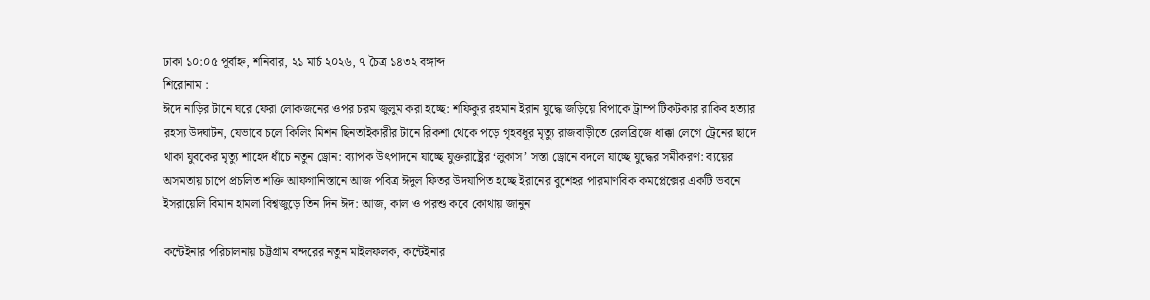ঢাকা ১০:০৫ পূর্বাহ্ন, শনিবার, ২১ মার্চ ২০২৬, ৭ চৈত্র ১৪৩২ বঙ্গাব্দ
শিরোনাম :
ঈদে নাড়ির টানে ঘরে ফেরা লোকজনের ওপর চরম জুলুম করা হচ্ছে: শফিকুর রহমান ইরান যুদ্ধে জড়িয়ে বিপাকে ট্রাম্প টিকটকার রাকিব হত্যার রহস্য উদ্ঘাটন, যেভাবে চলে কিলিং মিশন ছিনতাইকারীর টানে রিকশা থেকে পড়ে গৃহবধূর মৃত্যু রাজবাড়ীতে রেলব্রিজে ধাক্কা লেগে ট্রেনের ছাদে থাকা যুবকের মৃত্যু শাহেদ ধাঁচে নতুন ড্রোন: ব্যাপক উৎপাদনে যাচ্ছে যুক্তরাষ্ট্রের ‘লুকাস’ সস্তা ড্রোনে বদলে যাচ্ছে যুদ্ধের সমীকরণ: ব্যয়ের অসমতায় চাপে প্রচলিত শক্তি আফগানিস্তানে আজ পবিত্র ঈদুল ফিতর উদযাপিত হচ্ছে ইরানের বুশেহর পারমাণবিক কমপ্লেক্সের একটি ভবনে ইসরায়েলি বিমান হামলা বিশ্বজুড়ে তিন দিন ঈদ: আজ, কাল ও পরশু কবে কোথায় জানুন

কন্টেইনার পরিচালনায় চট্টগ্রাম বন্দরের নতুন মাইলফলক, কন্টেইনার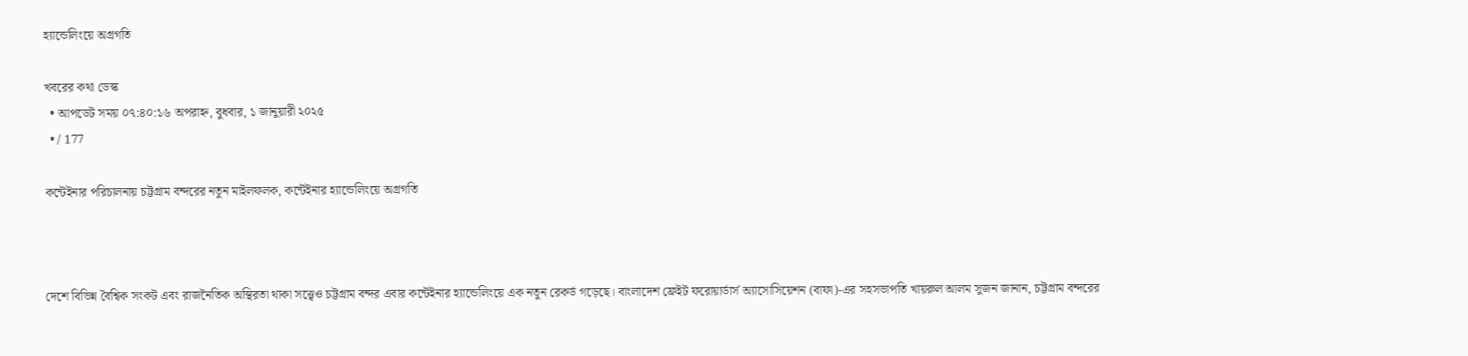হ্যান্ডেলিংয়ে অগ্রগতি

খবরের কথা ডেস্ক
  • আপডেট সময় ০৭:৪০:১৬ অপরাহ্ন, বুধবার, ১ জানুয়ারী ২০২৫
  • / 177

কন্টেইনার পরিচালনায় চট্টগ্রাম বন্দরের নতুন মাইলফলক, কন্টেইনার হ্যান্ডেলিংয়ে অগ্রগতি



দেশে বিভিন্ন বৈশ্বিক সংকট এবং রাজনৈতিক অস্থিরতা থাকা সত্ত্বেও চট্টগ্রাম বন্দর এবার কন্টেইনার হ্যান্ডেলিংয়ে এক নতুন রেকর্ড গড়েছে। বাংলাদেশ ফ্রেইট ফরোয়ার্ডার্স অ্যাসোসিয়েশন (বাফা)-এর সহসভাপতি খায়রুল আলম সুজন জানান, চট্টগ্রাম বন্দরের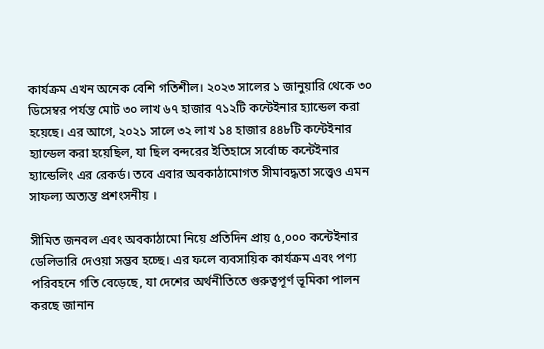কার্যক্রম এখন অনেক বেশি গতিশীল। ২০২৩ সালের ১ জানুয়ারি থেকে ৩০ ডিসেম্বর পর্যন্ত মোট ৩০ লাখ ৬৭ হাজার ৭১২টি কন্টেইনার হ্যান্ডেল করা হয়েছে। এর আগে, ২০২১ সালে ৩২ লাখ ১৪ হাজার ৪৪৮টি কন্টেইনার হ্যান্ডেল করা হয়েছিল, যা ছিল বন্দরের ইতিহাসে সর্বোচ্চ কন্টেইনার হ্যান্ডেলিং এর রেকর্ড। তবে এবার অবকাঠামোগত সীমাবদ্ধতা সত্ত্বেও এমন সাফল্য অত্যন্ত প্রশংসনীয় ।

সীমিত জনবল এবং অবকাঠামো নিয়ে প্রতিদিন প্রায় ৫,০০০ কন্টেইনার ডেলিভারি দেওয়া সম্ভব হচ্ছে। এর ফলে ব্যবসায়িক কার্যক্রম এবং পণ্য পরিবহনে গতি বেড়েছে, যা দেশের অর্থনীতিতে গুরুত্বপূর্ণ ভূমিকা পালন করছে জানান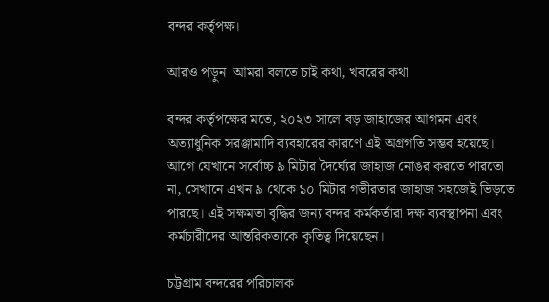বন্দর কর্তৃপক্ষ।

আরও পড়ুন  আমরা বলতে চাই কথা, খবরের কথা

বন্দর কর্তৃপক্ষের মতে, ২০২৩ সালে বড় জাহাজের আগমন এবং অত্যাধুনিক সরঞ্জামাদি ব্যবহারের কারণে এই অগ্রগতি সম্ভব হয়েছে। আগে যেখানে সর্বোচ্চ ৯ মিটার দৈর্ঘ্যের জাহাজ নোঙর করতে পারতো না, সেখানে এখন ৯ থেকে ১০ মিটার গভীরতার জাহাজ সহজেই ভিড়তে পারছে। এই সক্ষমতা বৃদ্ধির জন্য বন্দর কর্মকর্তারা দক্ষ ব্যবস্থাপনা এবং কর্মচারীদের আন্তরিকতাকে কৃতিত্ব দিয়েছেন।

চট্টগ্রাম বন্দরের পরিচালক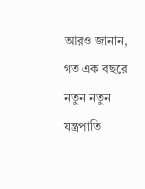আরও জানান, গত এক বছরে নতুন নতুন যন্ত্রপাতি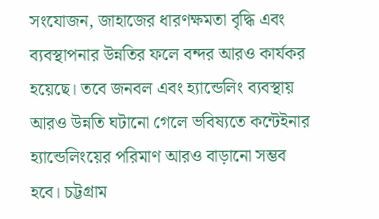সংযোজন, জাহাজের ধারণক্ষমতা বৃদ্ধি এবং ব্যবস্থাপনার উন্নতির ফলে বন্দর আরও কার্যকর হয়েছে। তবে জনবল এবং হ্যান্ডেলিং ব্যবস্থায় আরও উন্নতি ঘটানো গেলে ভবিষ্যতে কন্টেইনার হ্যান্ডেলিংয়ের পরিমাণ আরও বাড়ানো সম্ভব হবে। চট্টগ্রাম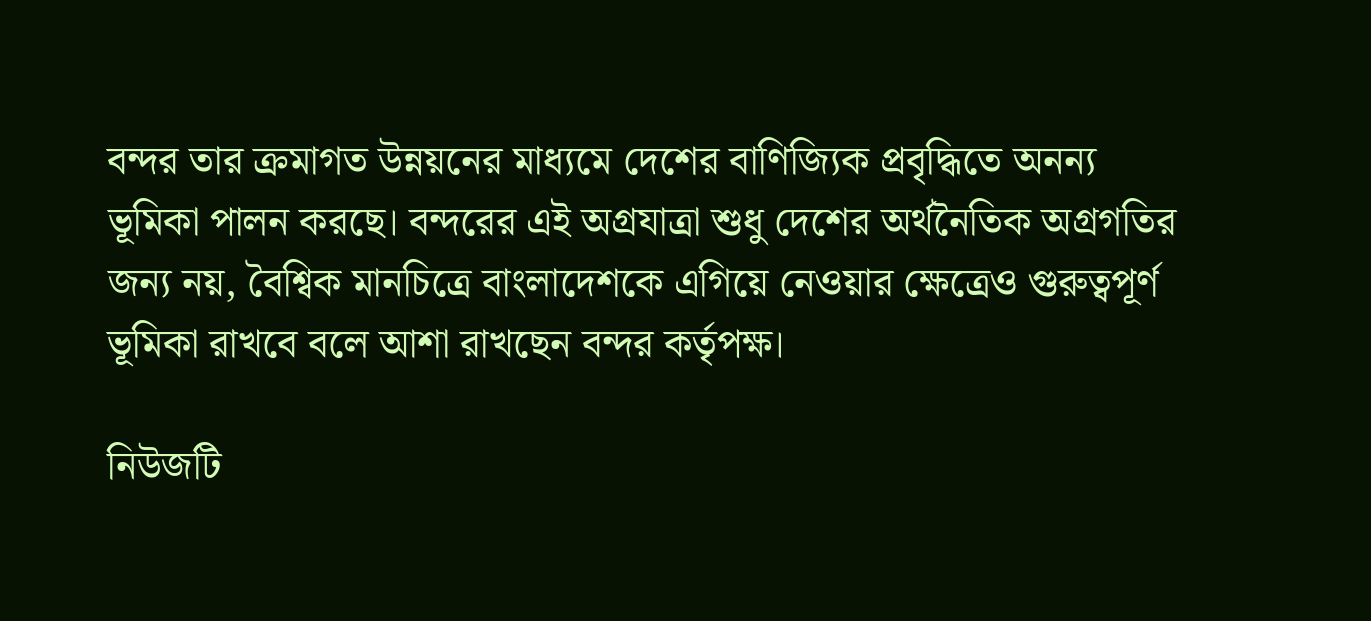বন্দর তার ক্রমাগত উন্নয়নের মাধ্যমে দেশের বাণিজ্যিক প্রবৃদ্ধিতে অনন্য ভূমিকা পালন করছে। বন্দরের এই অগ্রযাত্রা শুধু দেশের অর্থনৈতিক অগ্রগতির জন্য নয়, বৈশ্বিক মানচিত্রে বাংলাদেশকে এগিয়ে নেওয়ার ক্ষেত্রেও গুরুত্বপূর্ণ ভূমিকা রাখবে বলে আশা রাখছেন বন্দর কর্তৃপক্ষ।

নিউজটি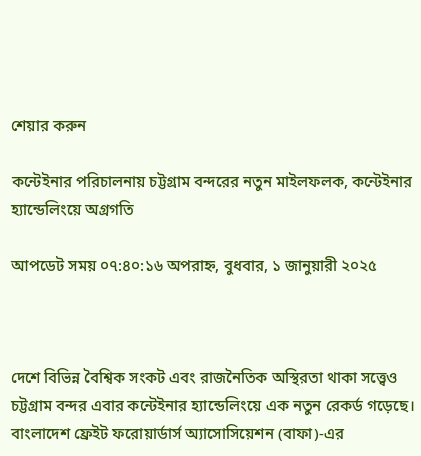শেয়ার করুন

কন্টেইনার পরিচালনায় চট্টগ্রাম বন্দরের নতুন মাইলফলক, কন্টেইনার হ্যান্ডেলিংয়ে অগ্রগতি

আপডেট সময় ০৭:৪০:১৬ অপরাহ্ন, বুধবার, ১ জানুয়ারী ২০২৫



দেশে বিভিন্ন বৈশ্বিক সংকট এবং রাজনৈতিক অস্থিরতা থাকা সত্ত্বেও চট্টগ্রাম বন্দর এবার কন্টেইনার হ্যান্ডেলিংয়ে এক নতুন রেকর্ড গড়েছে। বাংলাদেশ ফ্রেইট ফরোয়ার্ডার্স অ্যাসোসিয়েশন (বাফা)-এর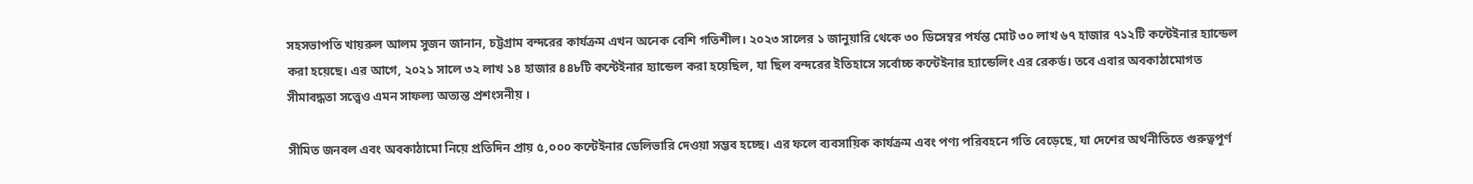সহসভাপতি খায়রুল আলম সুজন জানান, চট্টগ্রাম বন্দরের কার্যক্রম এখন অনেক বেশি গতিশীল। ২০২৩ সালের ১ জানুয়ারি থেকে ৩০ ডিসেম্বর পর্যন্ত মোট ৩০ লাখ ৬৭ হাজার ৭১২টি কন্টেইনার হ্যান্ডেল করা হয়েছে। এর আগে, ২০২১ সালে ৩২ লাখ ১৪ হাজার ৪৪৮টি কন্টেইনার হ্যান্ডেল করা হয়েছিল, যা ছিল বন্দরের ইতিহাসে সর্বোচ্চ কন্টেইনার হ্যান্ডেলিং এর রেকর্ড। তবে এবার অবকাঠামোগত সীমাবদ্ধতা সত্ত্বেও এমন সাফল্য অত্যন্ত প্রশংসনীয় ।

সীমিত জনবল এবং অবকাঠামো নিয়ে প্রতিদিন প্রায় ৫,০০০ কন্টেইনার ডেলিভারি দেওয়া সম্ভব হচ্ছে। এর ফলে ব্যবসায়িক কার্যক্রম এবং পণ্য পরিবহনে গতি বেড়েছে, যা দেশের অর্থনীতিতে গুরুত্বপূর্ণ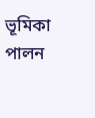ভূমিকা পালন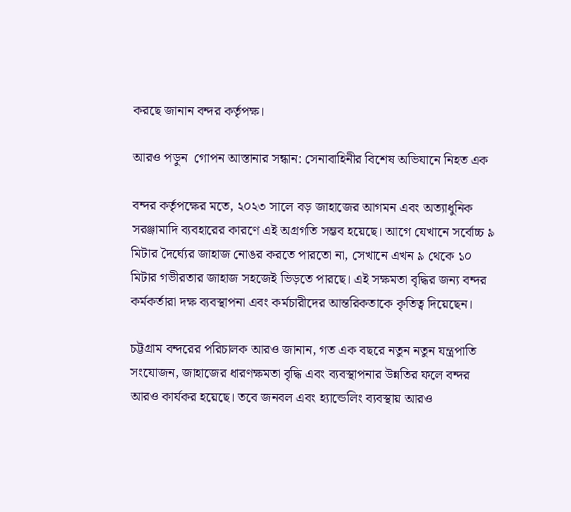করছে জানান বন্দর কর্তৃপক্ষ।

আরও পড়ুন  গোপন আস্তানার সন্ধান: সেনাবাহিনীর বিশেষ অভিযানে নিহত এক

বন্দর কর্তৃপক্ষের মতে, ২০২৩ সালে বড় জাহাজের আগমন এবং অত্যাধুনিক সরঞ্জামাদি ব্যবহারের কারণে এই অগ্রগতি সম্ভব হয়েছে। আগে যেখানে সর্বোচ্চ ৯ মিটার দৈর্ঘ্যের জাহাজ নোঙর করতে পারতো না, সেখানে এখন ৯ থেকে ১০ মিটার গভীরতার জাহাজ সহজেই ভিড়তে পারছে। এই সক্ষমতা বৃদ্ধির জন্য বন্দর কর্মকর্তারা দক্ষ ব্যবস্থাপনা এবং কর্মচারীদের আন্তরিকতাকে কৃতিত্ব দিয়েছেন।

চট্টগ্রাম বন্দরের পরিচালক আরও জানান, গত এক বছরে নতুন নতুন যন্ত্রপাতি সংযোজন, জাহাজের ধারণক্ষমতা বৃদ্ধি এবং ব্যবস্থাপনার উন্নতির ফলে বন্দর আরও কার্যকর হয়েছে। তবে জনবল এবং হ্যান্ডেলিং ব্যবস্থায় আরও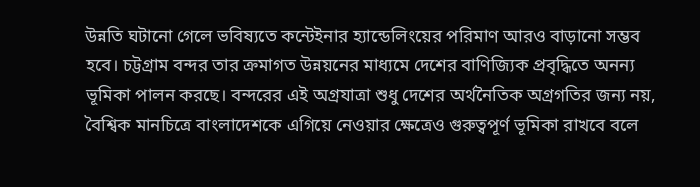উন্নতি ঘটানো গেলে ভবিষ্যতে কন্টেইনার হ্যান্ডেলিংয়ের পরিমাণ আরও বাড়ানো সম্ভব হবে। চট্টগ্রাম বন্দর তার ক্রমাগত উন্নয়নের মাধ্যমে দেশের বাণিজ্যিক প্রবৃদ্ধিতে অনন্য ভূমিকা পালন করছে। বন্দরের এই অগ্রযাত্রা শুধু দেশের অর্থনৈতিক অগ্রগতির জন্য নয়, বৈশ্বিক মানচিত্রে বাংলাদেশকে এগিয়ে নেওয়ার ক্ষেত্রেও গুরুত্বপূর্ণ ভূমিকা রাখবে বলে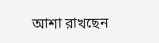আশা রাখছেন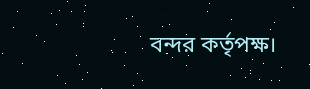বন্দর কর্তৃপক্ষ।